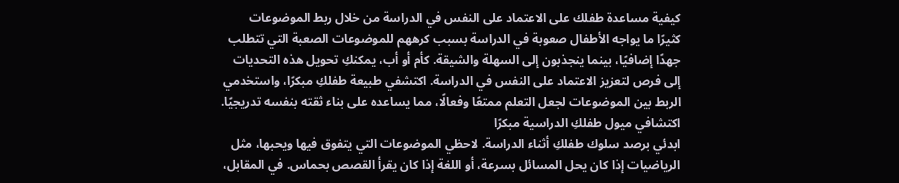كيفية مساعدة طفلك على الاعتماد على النفس في الدراسة من خلال ربط الموضوعات
كثيرًا ما يواجه الأطفال صعوبة في الدراسة بسبب كرههم للموضوعات الصعبة التي تتطلب جهدًا إضافيًا، بينما ينجذبون إلى السهلة والشيقة. كأم أو أب، يمكنكِ تحويل هذه التحديات إلى فرص لتعزيز الاعتماد على النفس في الدراسة. اكتشفي طبيعة طفلكِ مبكرًا، واستخدمي الربط بين الموضوعات لجعل التعلم ممتعًا وفعالًا، مما يساعده على بناء ثقته بنفسه تدريجيًا.
اكتشافي ميول طفلكِ الدراسية مبكرًا
ابدئي برصد سلوك طفلكِ أثناء الدراسة. لاحظي الموضوعات التي يتفوق فيها ويحبها، مثل الرياضيات إذا كان يحل المسائل بسرعة، أو اللغة إذا كان يقرأ القصص بحماس. في المقابل،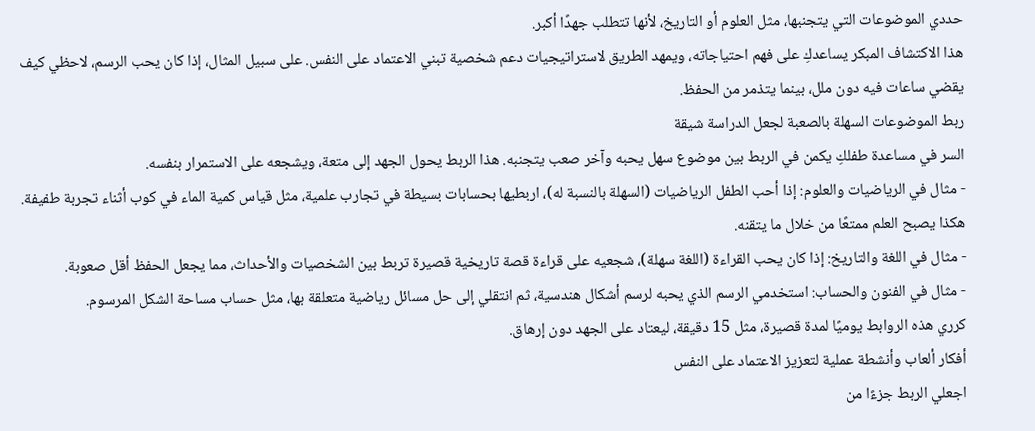حددي الموضوعات التي يتجنبها، مثل العلوم أو التاريخ، لأنها تتطلب جهدًا أكبر.
هذا الاكتشاف المبكر يساعدكِ على فهم احتياجاته، ويمهد الطريق لاستراتيجيات دعم شخصية تبني الاعتماد على النفس. على سبيل المثال، إذا كان يحب الرسم، لاحظي كيف يقضي ساعات فيه دون ملل، بينما يتذمر من الحفظ.
ربط الموضوعات السهلة بالصعبة لجعل الدراسة شيقة
السر في مساعدة طفلكِ يكمن في الربط بين موضوع سهل يحبه وآخر صعب يتجنبه. هذا الربط يحول الجهد إلى متعة، ويشجعه على الاستمرار بنفسه.
- مثال في الرياضيات والعلوم: إذا أحب الطفل الرياضيات (السهلة بالنسبة له)، اربطيها بحسابات بسيطة في تجارب علمية، مثل قياس كمية الماء في كوب أثناء تجربة طفيفة. هكذا يصبح العلم ممتعًا من خلال ما يتقنه.
- مثال في اللغة والتاريخ: إذا كان يحب القراءة (اللغة سهلة)، شجعيه على قراءة قصة تاريخية قصيرة تربط بين الشخصيات والأحداث، مما يجعل الحفظ أقل صعوبة.
- مثال في الفنون والحساب: استخدمي الرسم الذي يحبه لرسم أشكال هندسية، ثم انتقلي إلى حل مسائل رياضية متعلقة بها، مثل حساب مساحة الشكل المرسوم.
كرري هذه الروابط يوميًا لمدة قصيرة، مثل 15 دقيقة، ليعتاد على الجهد دون إرهاق.
أفكار ألعاب وأنشطة عملية لتعزيز الاعتماد على النفس
اجعلي الربط جزءًا من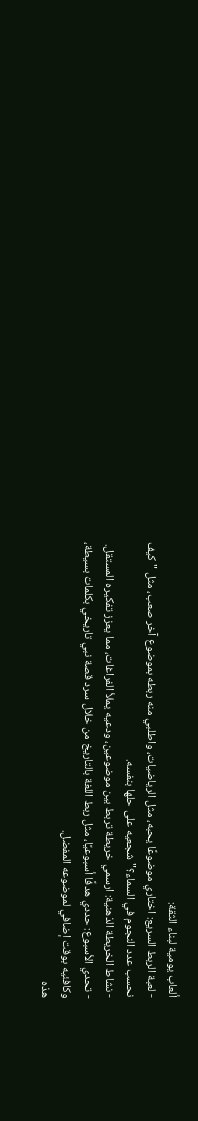ألعاب يومية لبناء الثقة:
- لعبة الربط السريع: اختاري موضوعًا يحبه، مثل الرياضيات، واطلبي منه ربطه بموضوع آخر صعب، مثل "كيف نحسب عدد النجوم في السماء؟" شجعيه على حلها بنفسه.
- نشاط الخريطة الذهنية: ارسمي خريطة تربط بين موضوعين، ودعيه يملأ الفراغات، مما يعزز تفكيره المستقل.
- تحدي الأسبوع: حددي هدفًا أسبوعيًا، مثل ربط اللغة بالتاريخ من خلال سرد قصة نبي تاريخي بكلمات بسيطة، وكافئيه بوقت إضافي لموضوعه المفضل.
هذه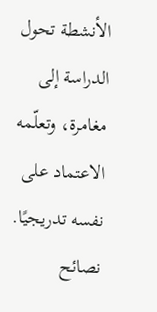الأنشطة تحول الدراسة إلى مغامرة، وتعلّمه الاعتماد على نفسه تدريجيًا.
نصائح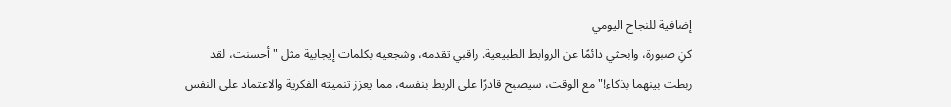إضافية للنجاح اليومي
كنِ صبورة، وابحثي دائمًا عن الروابط الطبيعية. راقبي تقدمه، وشجعيه بكلمات إيجابية مثل "أحسنت، لقد ربطت بينهما بذكاء!" مع الوقت، سيصبح قادرًا على الربط بنفسه، مما يعزز تنميته الفكرية والاعتماد على النفس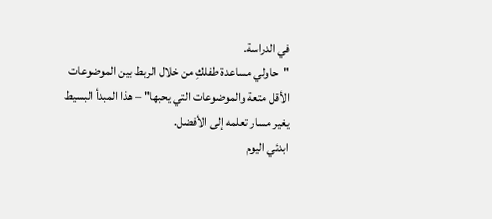في الدراسة.
"حاولي مساعدة طفلكِ من خلال الربط بين الموضوعات الأقل متعة والموضوعات التي يحبها" – هذا المبدأ البسيط يغير مسار تعلمه إلى الأفضل.
ابدئي اليوم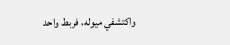واكتشفي ميوله، فربط واحد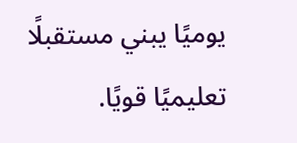يوميًا يبني مستقبلًا تعليميًا قويًا.